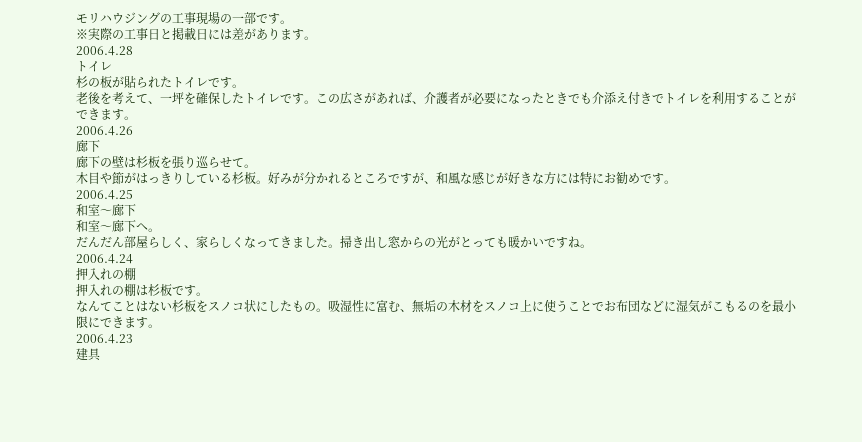モリハウジングの工事現場の一部です。
※実際の工事日と掲載日には差があります。
2006.4.28
トイレ
杉の板が貼られたトイレです。
老後を考えて、一坪を確保したトイレです。この広さがあれば、介護者が必要になったときでも介添え付きでトイレを利用することができます。
2006.4.26
廊下
廊下の壁は杉板を張り巡らせて。
木目や節がはっきりしている杉板。好みが分かれるところですが、和風な感じが好きな方には特にお勧めです。
2006.4.25
和室〜廊下
和室〜廊下へ。
だんだん部屋らしく、家らしくなってきました。掃き出し窓からの光がとっても暖かいですね。
2006.4.24
押入れの棚
押入れの棚は杉板です。
なんてことはない杉板をスノコ状にしたもの。吸湿性に富む、無垢の木材をスノコ上に使うことでお布団などに湿気がこもるのを最小限にできます。
2006.4.23
建具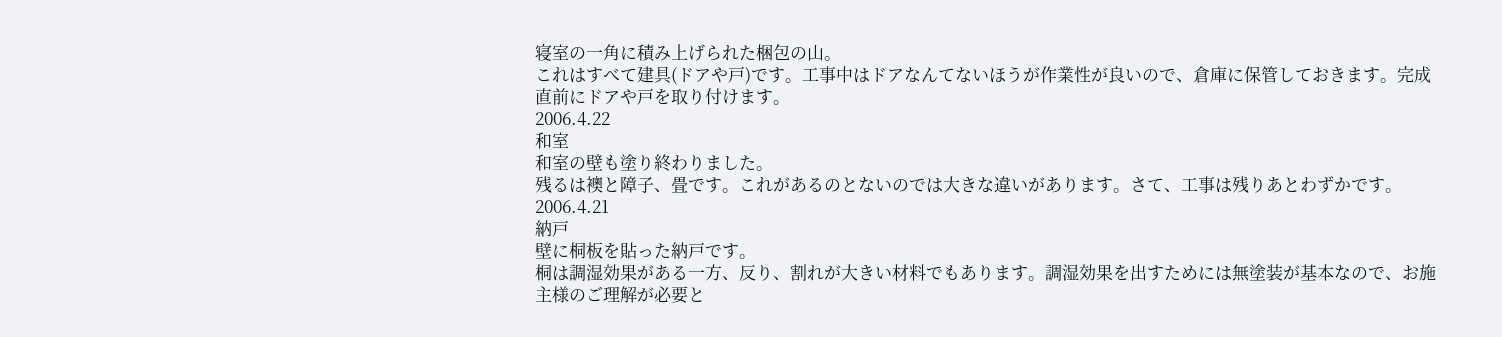寝室の一角に積み上げられた梱包の山。
これはすべて建具(ドアや戸)です。工事中はドアなんてないほうが作業性が良いので、倉庫に保管しておきます。完成直前にドアや戸を取り付けます。
2006.4.22
和室
和室の壁も塗り終わりました。
残るは襖と障子、畳です。これがあるのとないのでは大きな違いがあります。さて、工事は残りあとわずかです。
2006.4.21
納戸
壁に桐板を貼った納戸です。
桐は調湿効果がある一方、反り、割れが大きい材料でもあります。調湿効果を出すためには無塗装が基本なので、お施主様のご理解が必要と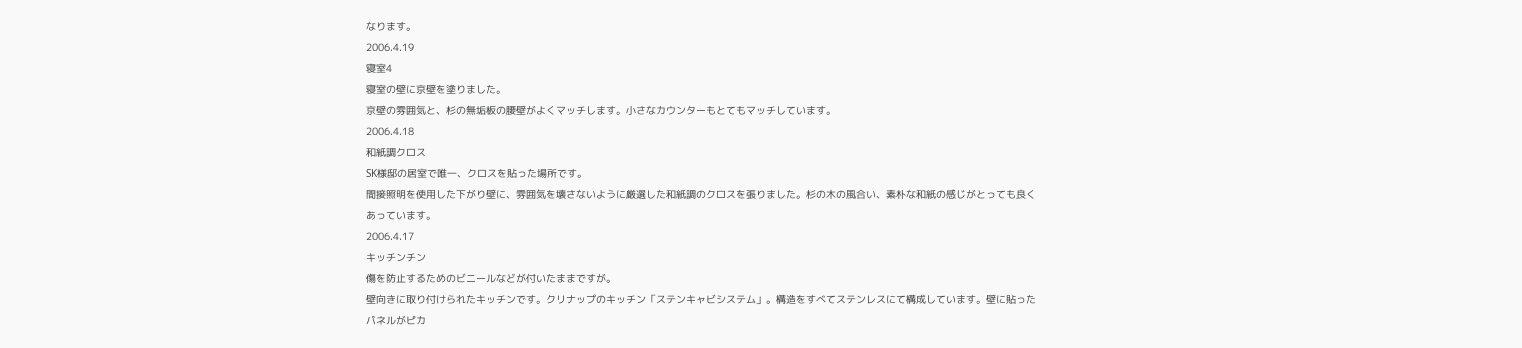なります。
2006.4.19
寝室4
寝室の壁に京壁を塗りました。
京壁の雰囲気と、杉の無垢板の腰壁がよくマッチします。小さなカウンターもとてもマッチしています。
2006.4.18
和紙調クロス
SK様邸の居室で唯一、クロスを貼った場所です。
間接照明を使用した下がり壁に、雰囲気を壊さないように厳選した和紙調のクロスを張りました。杉の木の風合い、素朴な和紙の感じがとっても良くあっています。
2006.4.17
キッチンチン
傷を防止するためのビニールなどが付いたままですが。
壁向きに取り付けられたキッチンです。クリナップのキッチン「ステンキャビシステム」。構造をすべてステンレスにて構成しています。壁に貼ったパネルがピカ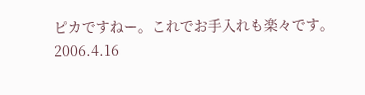ピカですねー。これでお手入れも楽々です。
2006.4.16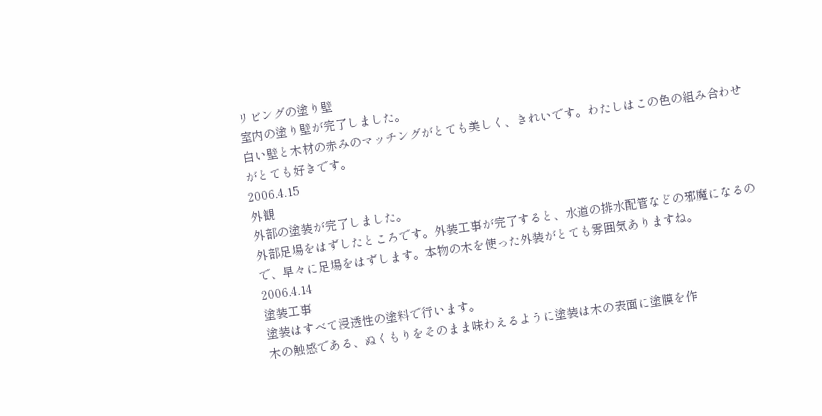リビングの塗り壁
室内の塗り壁が完了しました。
白い壁と木材の赤みのマッチングがとても美しく、きれいです。わたしはこの色の組み合わせがとても好きです。
2006.4.15
外観
外部の塗装が完了しました。
外部足場をはずしたところです。外装工事が完了すると、水道の排水配管などの邪魔になるので、早々に足場をはずします。本物の木を使った外装がとても雰囲気ありますね。
2006.4.14
塗装工事
塗装はすべて浸透性の塗料で行います。
木の触感である、ぬくもりをそのまま味わえるように塗装は木の表面に塗膜を作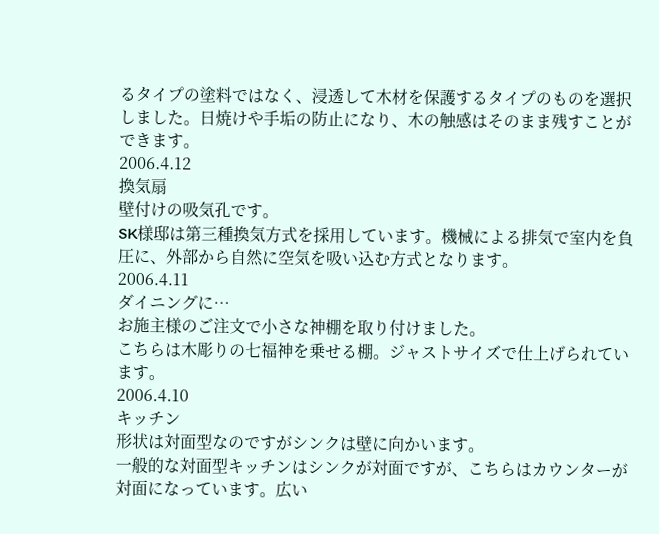るタイプの塗料ではなく、浸透して木材を保護するタイプのものを選択しました。日焼けや手垢の防止になり、木の触感はそのまま残すことができます。
2006.4.12
換気扇
壁付けの吸気孔です。
SK様邸は第三種換気方式を採用しています。機械による排気で室内を負圧に、外部から自然に空気を吸い込む方式となります。
2006.4.11
ダイニングに…
お施主様のご注文で小さな神棚を取り付けました。
こちらは木彫りの七福神を乗せる棚。ジャストサイズで仕上げられています。
2006.4.10
キッチン
形状は対面型なのですがシンクは壁に向かいます。
一般的な対面型キッチンはシンクが対面ですが、こちらはカウンターが対面になっています。広い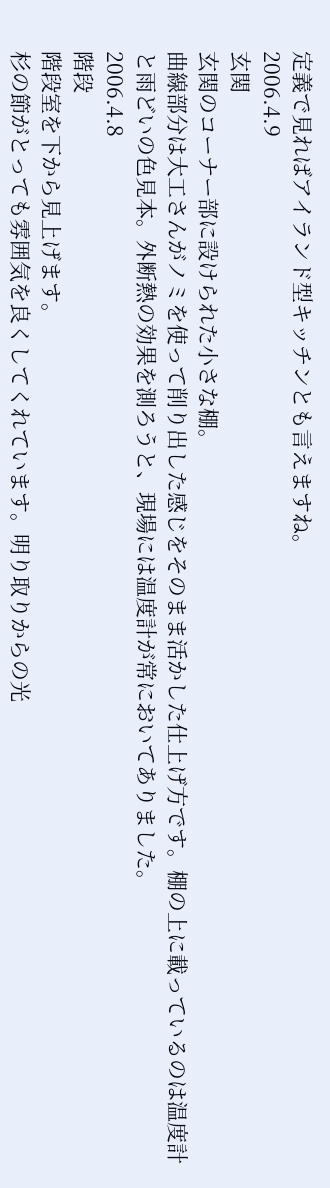定義で見ればアイランド型キッチンとも言えますね。
2006.4.9
玄関
玄関のコーナー部に設けられた小さな棚。
曲線部分は大工さんがノミを使って削り出した感じをそのまま活かした仕上げ方です。棚の上に載っているのは温度計と雨どいの色見本。外断熱の効果を測ろうと、現場には温度計が常においてありました。
2006.4.8
階段
階段室を下から見上げます。
杉の節がとっても雰囲気を良くしてくれています。明り取りからの光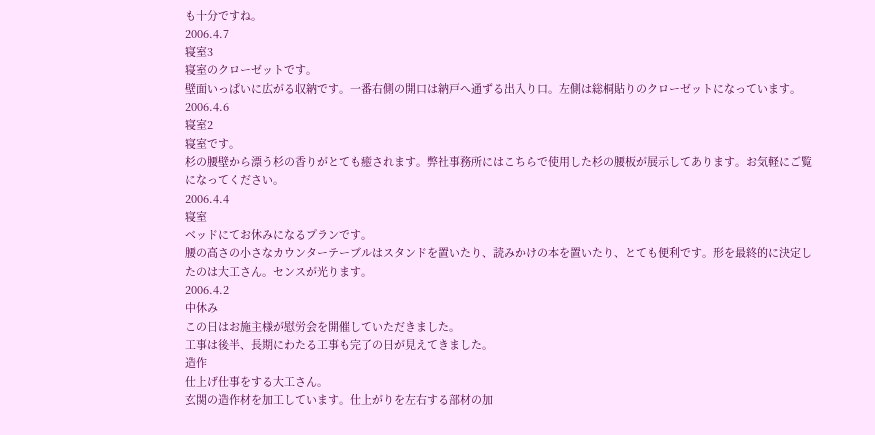も十分ですね。
2006.4.7
寝室3
寝室のクローゼットです。
壁面いっぱいに広がる収納です。一番右側の開口は納戸へ通ずる出入り口。左側は総桐貼りのクローゼットになっています。
2006.4.6
寝室2
寝室です。
杉の腰壁から漂う杉の香りがとても癒されます。弊社事務所にはこちらで使用した杉の腰板が展示してあります。お気軽にご覧になってください。
2006.4.4
寝室
ベッドにてお休みになるプランです。
腰の高さの小さなカウンターテーブルはスタンドを置いたり、読みかけの本を置いたり、とても便利です。形を最終的に決定したのは大工さん。センスが光ります。
2006.4.2
中休み
この日はお施主様が慰労会を開催していただきました。
工事は後半、長期にわたる工事も完了の日が見えてきました。
造作
仕上げ仕事をする大工さん。
玄関の造作材を加工しています。仕上がりを左右する部材の加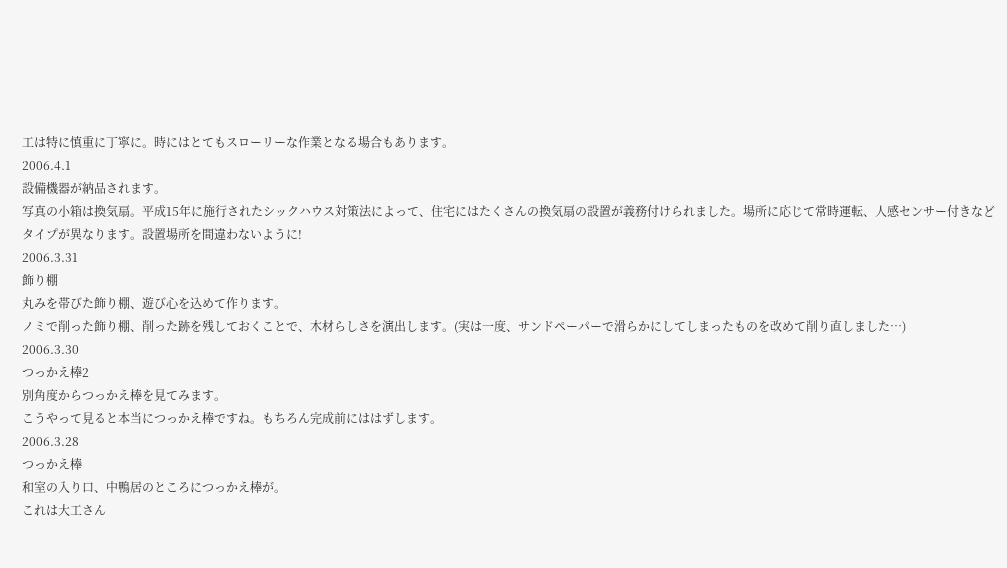工は特に慎重に丁寧に。時にはとてもスローリーな作業となる場合もあります。
2006.4.1
設備機器が納品されます。
写真の小箱は換気扇。平成15年に施行されたシックハウス対策法によって、住宅にはたくさんの換気扇の設置が義務付けられました。場所に応じて常時運転、人感センサー付きなどタイプが異なります。設置場所を間違わないように!
2006.3.31
飾り棚
丸みを帯びた飾り棚、遊び心を込めて作ります。
ノミで削った飾り棚、削った跡を残しておくことで、木材らしさを演出します。(実は一度、サンドペーパーで滑らかにしてしまったものを改めて削り直しました…)
2006.3.30
つっかえ棒2
別角度からつっかえ棒を見てみます。
こうやって見ると本当につっかえ棒ですね。もちろん完成前にははずします。
2006.3.28
つっかえ棒
和室の入り口、中鴨居のところにつっかえ棒が。
これは大工さん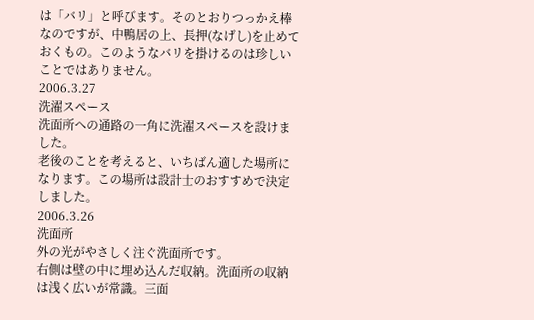は「バリ」と呼びます。そのとおりつっかえ棒なのですが、中鴨居の上、長押(なげし)を止めておくもの。このようなバリを掛けるのは珍しいことではありません。
2006.3.27
洗濯スペース
洗面所への通路の一角に洗濯スペースを設けました。
老後のことを考えると、いちばん適した場所になります。この場所は設計士のおすすめで決定しました。
2006.3.26
洗面所
外の光がやさしく注ぐ洗面所です。
右側は壁の中に埋め込んだ収納。洗面所の収納は浅く広いが常識。三面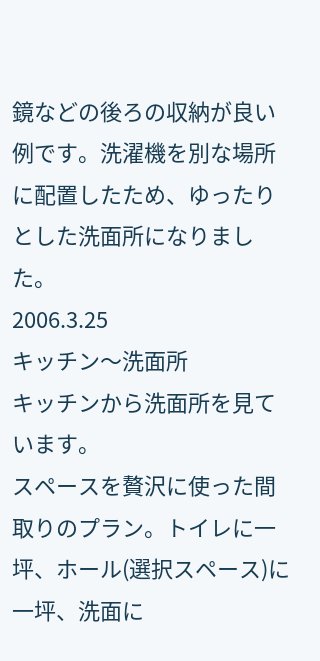鏡などの後ろの収納が良い例です。洗濯機を別な場所に配置したため、ゆったりとした洗面所になりました。
2006.3.25
キッチン〜洗面所
キッチンから洗面所を見ています。
スペースを贅沢に使った間取りのプラン。トイレに一坪、ホール(選択スペース)に一坪、洗面に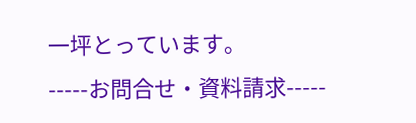一坪とっています。
-----お問合せ・資料請求-----